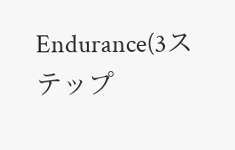Endurance(3ステップ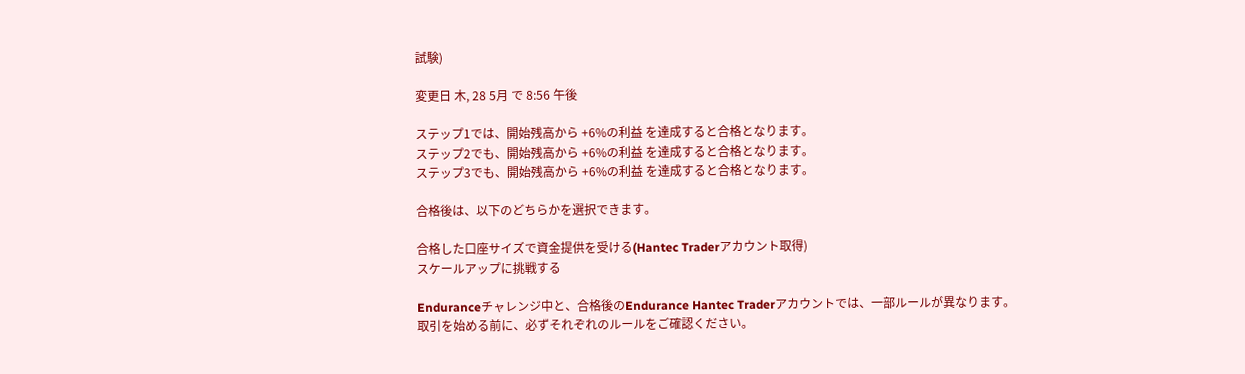試験)

変更日 木, 28 5月 で 8:56 午後

ステップ1では、開始残高から +6%の利益 を達成すると合格となります。
ステップ2でも、開始残高から +6%の利益 を達成すると合格となります。
ステップ3でも、開始残高から +6%の利益 を達成すると合格となります。

合格後は、以下のどちらかを選択できます。

合格した口座サイズで資金提供を受ける(Hantec Traderアカウント取得)
スケールアップに挑戦する

Enduranceチャレンジ中と、合格後のEndurance Hantec Traderアカウントでは、一部ルールが異なります。
取引を始める前に、必ずそれぞれのルールをご確認ください。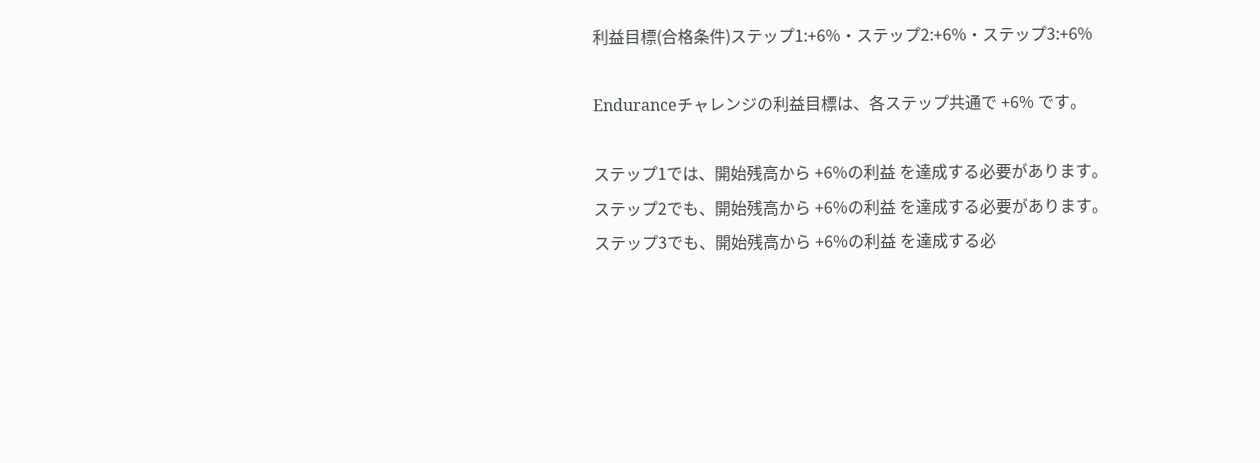利益目標(合格条件)ステップ1:+6%・ステップ2:+6%・ステップ3:+6%

Enduranceチャレンジの利益目標は、各ステップ共通で +6% です。

ステップ1では、開始残高から +6%の利益 を達成する必要があります。
ステップ2でも、開始残高から +6%の利益 を達成する必要があります。
ステップ3でも、開始残高から +6%の利益 を達成する必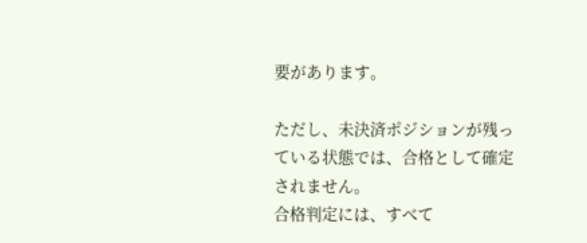要があります。

ただし、未決済ポジションが残っている状態では、合格として確定されません。
合格判定には、すべて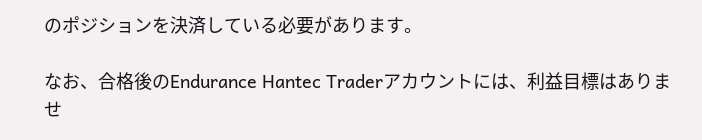のポジションを決済している必要があります。

なお、合格後のEndurance Hantec Traderアカウントには、利益目標はありませ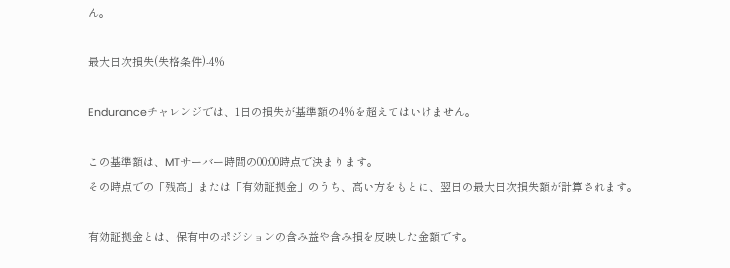ん。

最大日次損失(失格条件)-4%

Enduranceチャレンジでは、1日の損失が基準額の4%を超えてはいけません。

この基準額は、MTサーバー時間の00:00時点で決まります。
その時点での「残高」または「有効証拠金」のうち、高い方をもとに、翌日の最大日次損失額が計算されます。

有効証拠金とは、保有中のポジションの含み益や含み損を反映した金額です。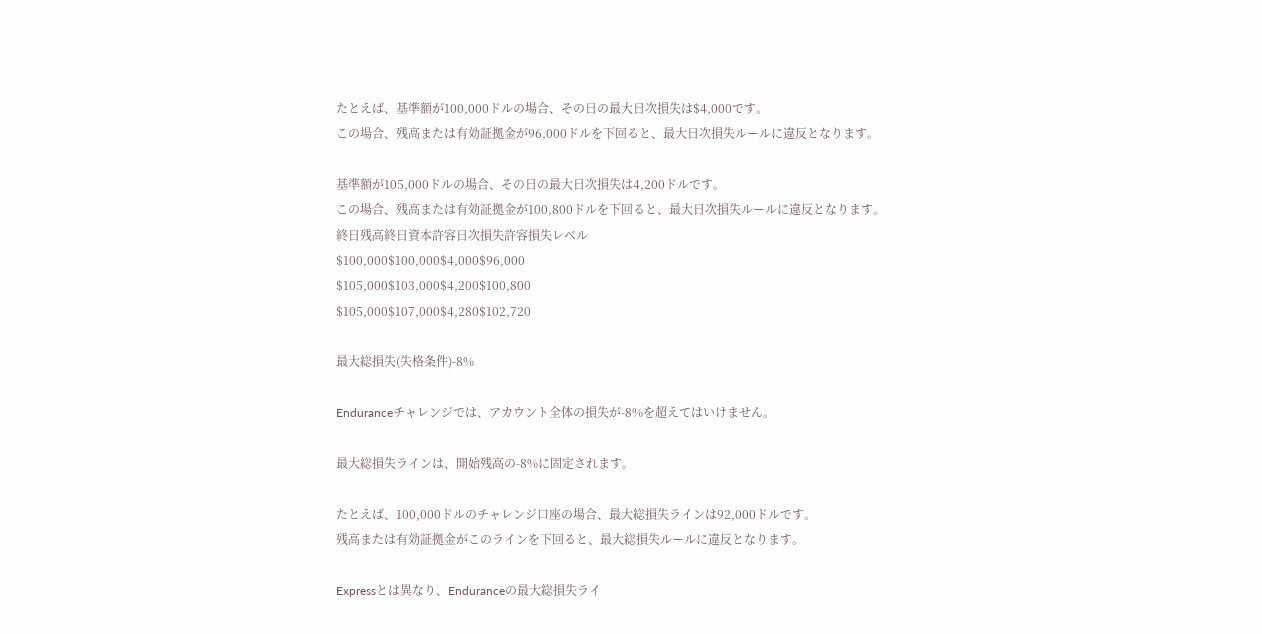たとえば、基準額が100,000ドルの場合、その日の最大日次損失は$4,000です。
この場合、残高または有効証拠金が96,000ドルを下回ると、最大日次損失ルールに違反となります。

基準額が105,000ドルの場合、その日の最大日次損失は4,200ドルです。
この場合、残高または有効証拠金が100,800ドルを下回ると、最大日次損失ルールに違反となります。
終日残高終日資本許容日次損失許容損失レベル
$100,000$100,000$4,000$96,000
$105,000$103,000$4,200$100,800
$105,000$107,000$4,280$102,720

最大総損失(失格条件)-8%

Enduranceチャレンジでは、アカウント全体の損失が-8%を超えてはいけません。

最大総損失ラインは、開始残高の-8%に固定されます。

たとえば、100,000ドルのチャレンジ口座の場合、最大総損失ラインは92,000ドルです。
残高または有効証拠金がこのラインを下回ると、最大総損失ルールに違反となります。

Expressとは異なり、Enduranceの最大総損失ライ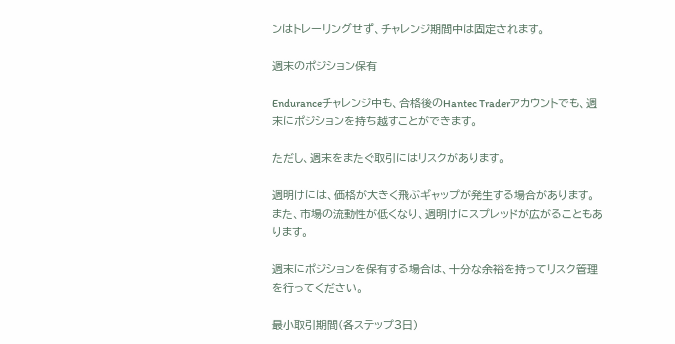ンはトレーリングせず、チャレンジ期間中は固定されます。

週末のポジション保有

Enduranceチャレンジ中も、合格後のHantec Traderアカウントでも、週末にポジションを持ち越すことができます。

ただし、週末をまたぐ取引にはリスクがあります。

週明けには、価格が大きく飛ぶギャップが発生する場合があります。
また、市場の流動性が低くなり、週明けにスプレッドが広がることもあります。

週末にポジションを保有する場合は、十分な余裕を持ってリスク管理を行ってください。

最小取引期間(各ステップ3日)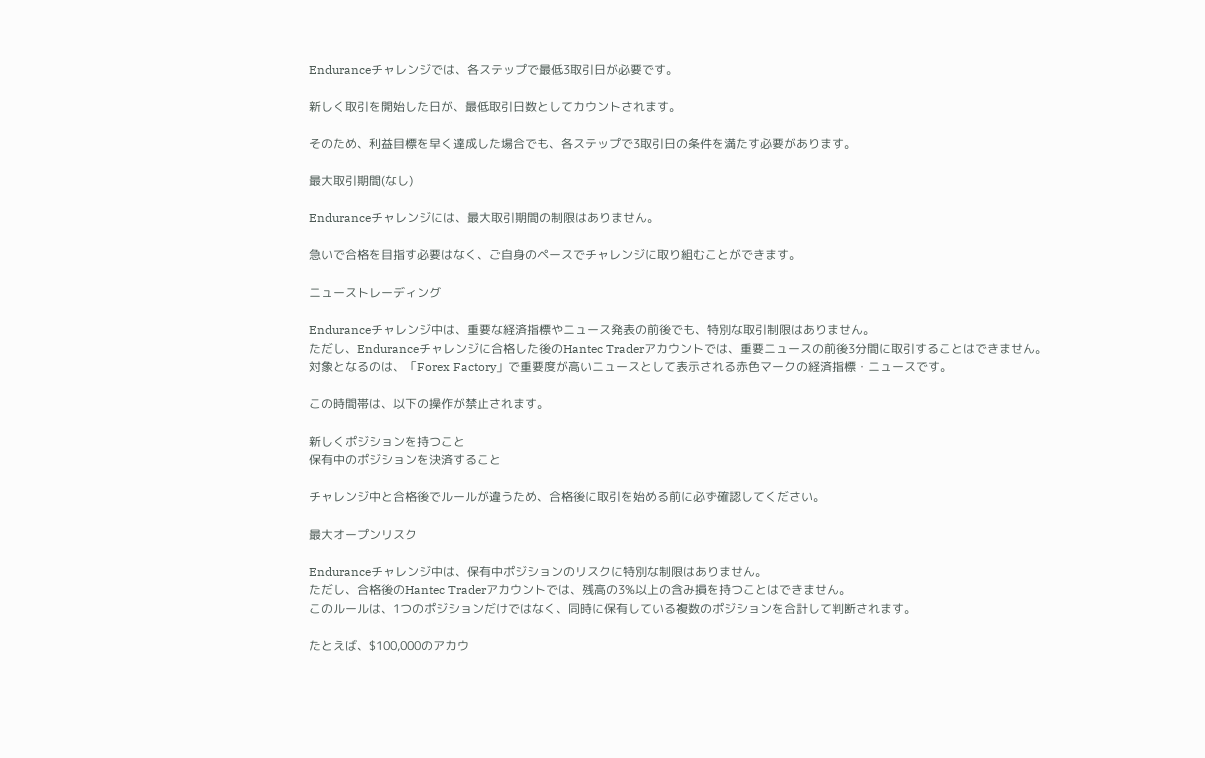Enduranceチャレンジでは、各ステップで最低3取引日が必要です。

新しく取引を開始した日が、最低取引日数としてカウントされます。

そのため、利益目標を早く達成した場合でも、各ステップで3取引日の条件を満たす必要があります。

最大取引期間(なし)

Enduranceチャレンジには、最大取引期間の制限はありません。

急いで合格を目指す必要はなく、ご自身のペースでチャレンジに取り組むことができます。

ニューストレーディング

Enduranceチャレンジ中は、重要な経済指標やニュース発表の前後でも、特別な取引制限はありません。
ただし、Enduranceチャレンジに合格した後のHantec Traderアカウントでは、重要ニュースの前後3分間に取引することはできません。
対象となるのは、「Forex Factory」で重要度が高いニュースとして表示される赤色マークの経済指標・ニュースです。

この時間帯は、以下の操作が禁止されます。

新しくポジションを持つこと
保有中のポジションを決済すること

チャレンジ中と合格後でルールが違うため、合格後に取引を始める前に必ず確認してください。

最大オープンリスク

Enduranceチャレンジ中は、保有中ポジションのリスクに特別な制限はありません。
ただし、合格後のHantec Traderアカウントでは、残高の3%以上の含み損を持つことはできません。
このルールは、1つのポジションだけではなく、同時に保有している複数のポジションを合計して判断されます。

たとえば、$100,000のアカウ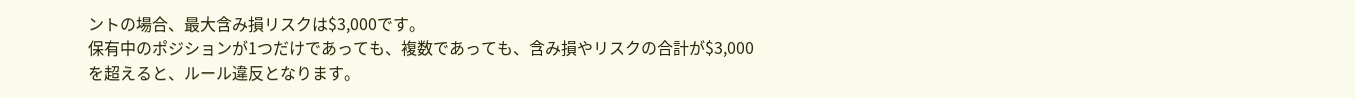ントの場合、最大含み損リスクは$3,000です。
保有中のポジションが1つだけであっても、複数であっても、含み損やリスクの合計が$3,000を超えると、ルール違反となります。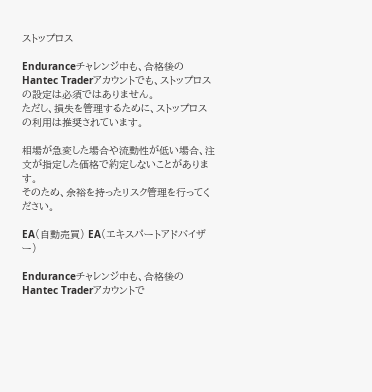ストップロス

Enduranceチャレンジ中も、合格後のHantec Traderアカウントでも、ストップロスの設定は必須ではありません。
ただし、損失を管理するために、ストップロスの利用は推奨されています。

相場が急変した場合や流動性が低い場合、注文が指定した価格で約定しないことがあります。
そのため、余裕を持ったリスク管理を行ってください。

EA(自動売買) EA(エキスパートアドバイザー)

Enduranceチャレンジ中も、合格後のHantec Traderアカウントで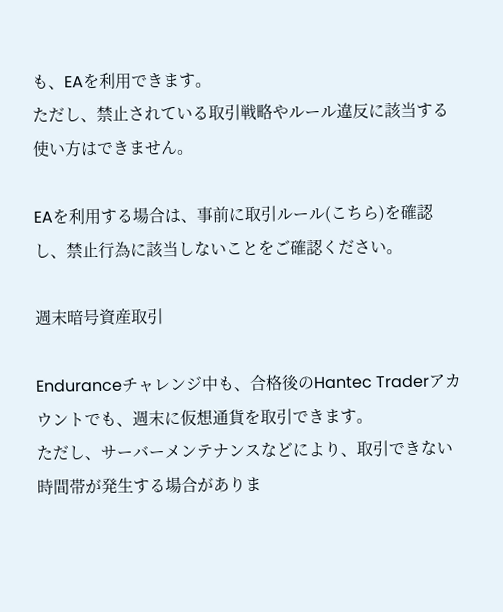も、EAを利用できます。
ただし、禁止されている取引戦略やルール違反に該当する使い方はできません。

EAを利用する場合は、事前に取引ルール(こちら)を確認し、禁止行為に該当しないことをご確認ください。

週末暗号資産取引

Enduranceチャレンジ中も、合格後のHantec Traderアカウントでも、週末に仮想通貨を取引できます。
ただし、サーバーメンテナンスなどにより、取引できない時間帯が発生する場合がありま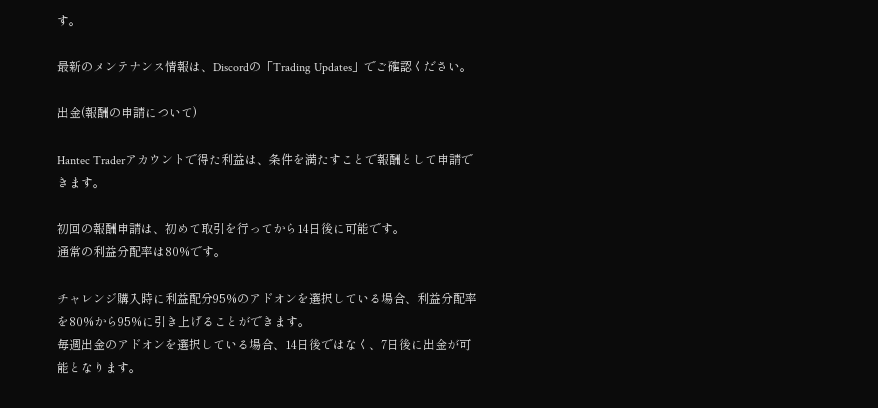す。

最新のメンテナンス情報は、Discordの「Trading Updates」でご確認ください。

出金(報酬の申請について)

Hantec Traderアカウントで得た利益は、条件を満たすことで報酬として申請できます。

初回の報酬申請は、初めて取引を行ってから14日後に可能です。
通常の利益分配率は80%です。

チャレンジ購入時に利益配分95%のアドオンを選択している場合、利益分配率を80%から95%に引き上げることができます。
毎週出金のアドオンを選択している場合、14日後ではなく、7日後に出金が可能となります。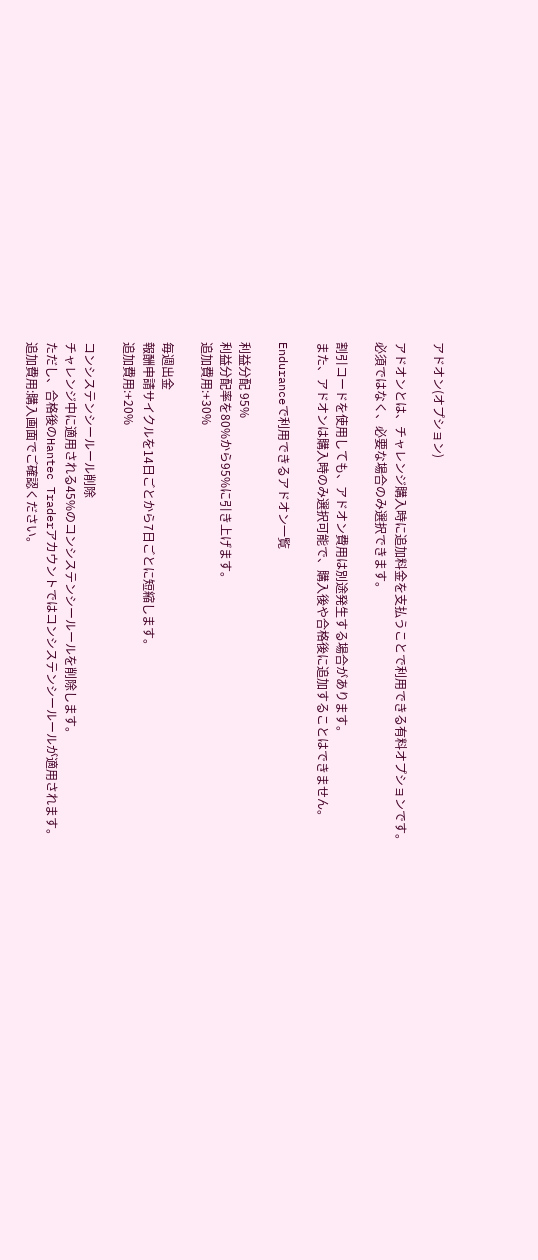アドオン(オプション)

アドオンとは、チャレンジ購入時に追加料金を支払うことで利用できる有料オプションです。
必須ではなく、必要な場合のみ選択できます。

割引コードを使用しても、アドオン費用は別途発生する場合があります。
また、アドオンは購入時のみ選択可能で、購入後や合格後に追加することはできません。

Enduranceで利用できるアドオン一覧

利益分配 95%
利益分配率を80%から95%に引き上げます。
追加費用:+30%

毎週出金
報酬申請サイクルを14日ごとから7日ごとに短縮します。
追加費用:+20%

コンシステンシールール削除
チャレンジ中に適用される45%のコンシステンシールールを削除します。
ただし、合格後のHantec Traderアカウントではコンシステンシールールが適用されます。
追加費用:購入画面でご確認ください。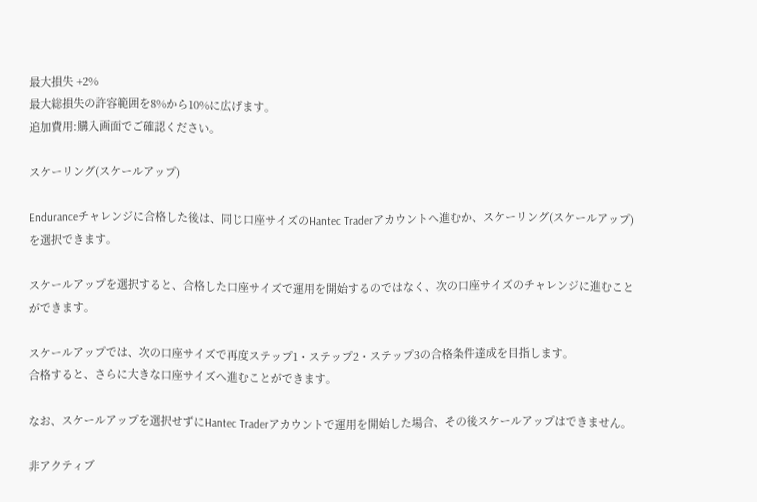最大損失 +2%
最大総損失の許容範囲を8%から10%に広げます。
追加費用:購入画面でご確認ください。

スケーリング(スケールアップ)

Enduranceチャレンジに合格した後は、同じ口座サイズのHantec Traderアカウントへ進むか、スケーリング(スケールアップ)を選択できます。

スケールアップを選択すると、合格した口座サイズで運用を開始するのではなく、次の口座サイズのチャレンジに進むことができます。

スケールアップでは、次の口座サイズで再度ステップ1・ステップ2・ステップ3の合格条件達成を目指します。
合格すると、さらに大きな口座サイズへ進むことができます。

なお、スケールアップを選択せずにHantec Traderアカウントで運用を開始した場合、その後スケールアップはできません。

非アクティブ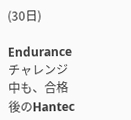(30日)

Enduranceチャレンジ中も、合格後のHantec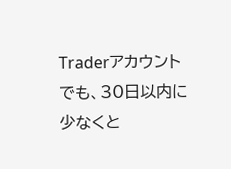Traderアカウントでも、30日以内に少なくと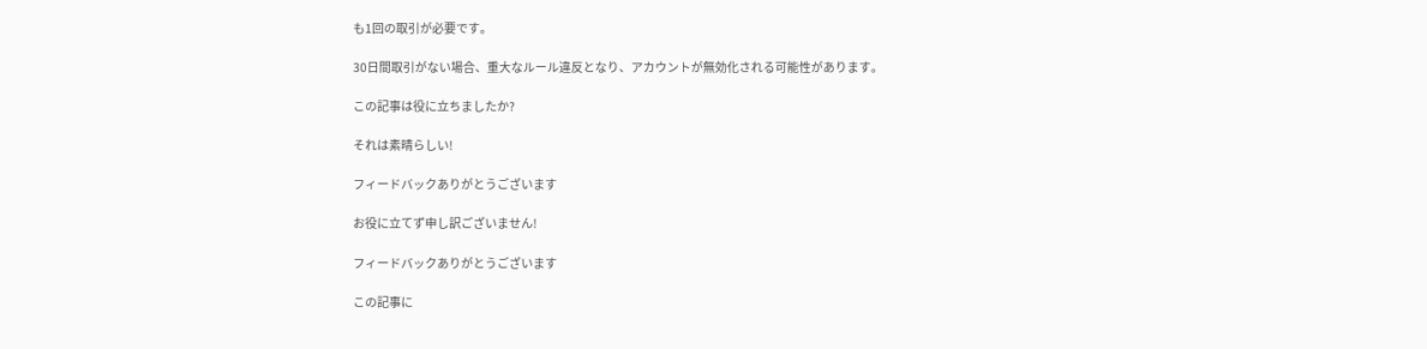も1回の取引が必要です。

30日間取引がない場合、重大なルール違反となり、アカウントが無効化される可能性があります。

この記事は役に立ちましたか?

それは素晴らしい!

フィードバックありがとうございます

お役に立てず申し訳ございません!

フィードバックありがとうございます

この記事に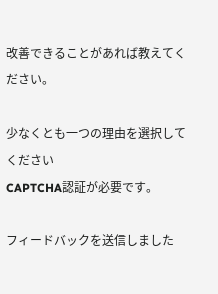改善できることがあれば教えてください。

少なくとも一つの理由を選択してください
CAPTCHA認証が必要です。

フィードバックを送信しました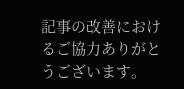記事の改善におけるご協力ありがとうございます。